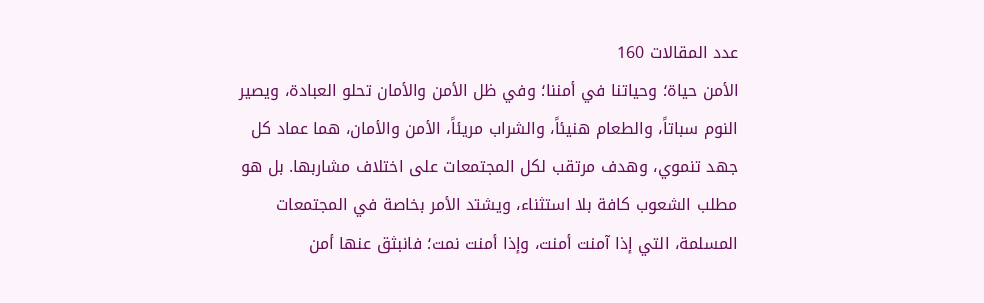عدد المقالات 160
الأمن حياة؛ وحياتنا في أمننا؛ وفي ظل الأمن والأمان تحلو العبادة، ويصير النوم سباتاً، والطعام هنيئاً، والشراب مريئاً، الأمن والأمان، هما عماد كل جهد تنموي، وهدف مرتقب لكل المجتمعات على اختلاف مشاربها. بل هو مطلب الشعوب كافة بلا استثناء، ويشتد الأمر بخاصة في المجتمعات المسلمة، التي إذا آمنت أمنت، وإذا أمنت نمت؛ فانبثق عنها أمن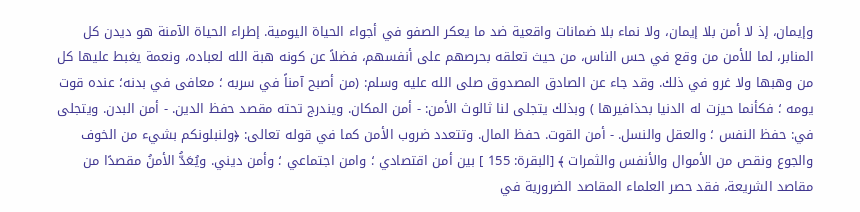وإيمان، إذ لا أمن بلا إيمان، ولا نماء بلا ضمانات واقعية ضد ما يعكر الصفو في أجواء الحياة اليومية. إطراء الحياة الآمنة هو ديدن كل المنابر، لما للأمن من وقع في حس الناس، من حيث تعلقه بحرصهم على أنفسهم، فضلاً عن كونه هبة الله لعباده، ونعمة يغبط عليها كل من وهبها ولا غرو في ذلك. وقد جاء عن الصادق المصدوق صلى الله عليه وسلم: (من أصبح آمناً في سربه ؛ معافى في بدنه؛ عنده قوت يومه ؛ فكأنما حيزت له الدنيا بحذافيرها ) وبذلك يتجلى لنا ثالوث الأمن: - أمن المكان. ويندرج تحته مقصد حفظ الدين. - أمن البدن. ويتجلى في: حفظ النفس ؛ والعقل والنسل. - أمن القوت. حفظ المال. وتتعدد ضروب الأمن كما في قوله تعالى: ﴿ولنبلونكم بشيء من الخوف والجوع ونقص من الأموال والأنفس والثمرات ﴾ [البقرة: 155 ] بين أمن اقتصادي ؛ وامن اجتماعي ؛ وأمن ديني. ويُعَدُّ الأمنُ مقصدًا من مقاصد الشريعة، فقد حصر العلماء المقاصد الضرورية في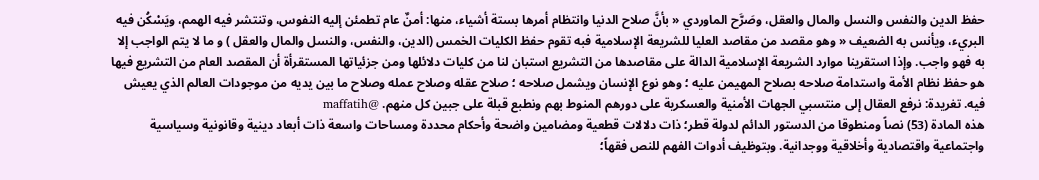حفظ الدين والنفس والنسل والمال والعقل، وصَرَّح الماوردي « بأنَّ صلاح الدنيا وانتظام أمرها بستة أشياء، منها: أمنٌ عام تطمئن إليه النفوس، وتنتشر فيه الهمم، ويَسْكُن فيه البريء، ويأنس به الضعيف « وهو مقصد من مقاصد العليا للشريعة الإسلامية فبه تقوم حفظ الكليات الخمس (الدين، والنفس، والنسل والمال والعقل ) و ما لا يتم الواجب إلا به فهو واجب. وإذا استقرينا موارد الشريعة الإسلامية الدالة على مقاصدها من التشريع استبان لنا من كليات دلائلها ومن جزئياتها المستقرأة أن المقصد العام من التشريع فيها هو حفظ نظام الأمة واستدامة صلاحه بصلاح المهيمن عليه ؛ وهو نوع الإنسان ويشمل صلاحه ؛ صلاح عقله وصلاح عمله وصلاح ما بين يديه من موجودات العالم الذي يعيش فيه. تغريدة: نرفع العقال إلى منتسبي الجهات الأمنية والعسكرية على دورهم المنوط بهم ونطبع قبلة على جبين كل منهم. @maffatih
هذه المادة (53) نصاً ومنطوقا من الدستور الدائم لدولة قطر؛ ذات دلالات قطعية ومضامين واضحة وأحكام محددة ومساحات واسعة ذات أبعاد دينية وقانونية وسياسية واجتماعية واقتصادية وأخلاقية ووجدانية. وبتوظيف أدوات الفهم للنص فقهاً؛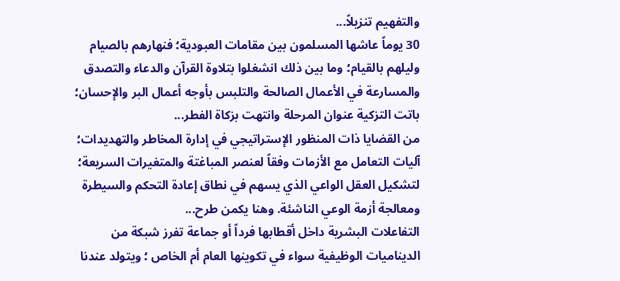والتفهيم تنزيلاً...
30 يوماً عاشها المسلمون بين مقامات العبودية؛ فنهارهم بالصيام وليلهم بالقيام؛ وما بين ذلك انشغلوا بتلاوة القرآن والدعاء والتصدق والمسارعة في الأعمال الصالحة والتلبس بأوجه أعمال البر والإحسان؛ باتت التزكية عنوان المرحلة وانتهت بزكاة الفطر...
من القضايا ذات المنظور الإستراتيجي في إدارة المخاطر والتهديدات؛ آليات التعامل مع الأزمات وفقاً لعنصر المباغتة والمتغيرات السريعة؛ لتشكيل العقل الواعي الذي يسهم في نطاق إعادة التحكم والسيطرة ومعالجة أزمة الوعي الناشئة. وهنا يكمن طرح...
التفاعلات البشرية داخل أقطابها فرداً أو جماعة تفرز شبكة من الديناميات الوظيفية سواء في تكوينها العام أم الخاص ؛ ويتولد عندنا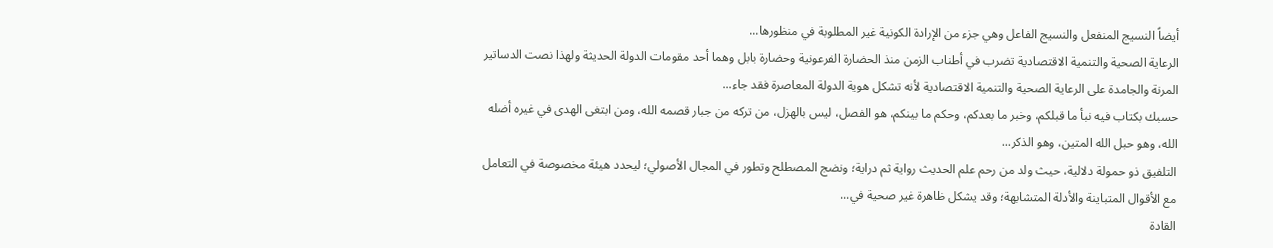أيضاً النسيج المنفعل والنسيج الفاعل وهي جزء من الإرادة الكونية غير المطلوبة في منظورها...
الرعاية الصحية والتنمية الاقتصادية تضرب في أطناب الزمن منذ الحضارة الفرعونية وحضارة بابل وهما أحد مقومات الدولة الحديثة ولهذا نصت الدساتير المرنة والجامدة على الرعاية الصحية والتنمية الاقتصادية لأنه تشكل هوية الدولة المعاصرة فقد جاء...
حسبك بكتاب فيه نبأ ما قبلكم، وخبر ما بعدكم، وحكم ما بينكم، هو الفصل، ليس بالهزل، من تركه من جبار قصمه الله، ومن ابتغى الهدى في غيره أضله الله، وهو حبل الله المتين، وهو الذكر...
التلفيق ذو حمولة دلالية، حيث ولد من رحم علم الحديث رواية ثم دراية؛ ونضج المصطلح وتطور في المجال الأصولي؛ ليحدد هيئة مخصوصة في التعامل مع الأقوال المتباينة والأدلة المتشابهة؛ وقد يشكل ظاهرة غير صحية في...
القادة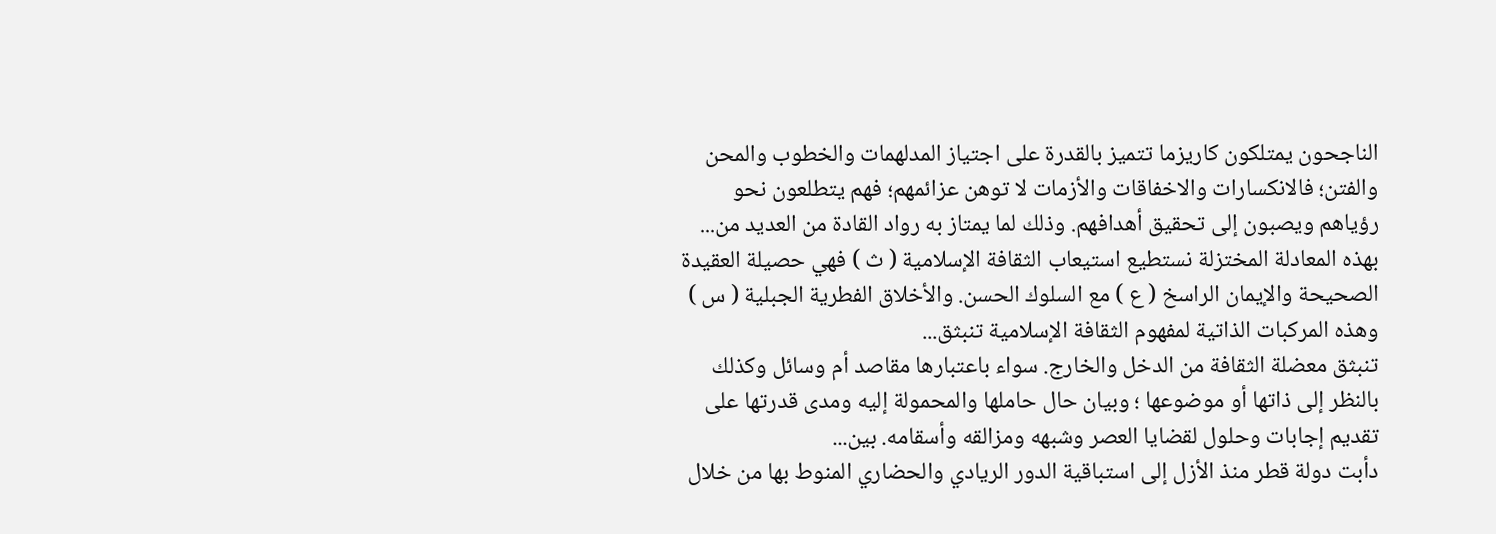الناجحون يمتلكون كاريزما تتميز بالقدرة على اجتياز المدلهمات والخطوب والمحن والفتن؛ فالانكسارات والاخفاقات والأزمات لا توهن عزائمهم؛ فهم يتطلعون نحو رؤياهم ويصبون إلى تحقيق أهدافهم. وذلك لما يمتاز به رواد القادة من العديد من...
بهذه المعادلة المختزلة نستطيع استيعاب الثقافة الإسلامية ( ث ) فهي حصيلة العقيدة الصحيحة والإيمان الراسخ ( ع ) مع السلوك الحسن. والأخلاق الفطرية الجبلية ( س ) وهذه المركبات الذاتية لمفهوم الثقافة الإسلامية تنبثق...
تنبثق معضلة الثقافة من الدخل والخارج. سواء باعتبارها مقاصد أم وسائل وكذلك بالنظر إلى ذاتها أو موضوعها ؛ وبيان حال حاملها والمحمولة إليه ومدى قدرتها على تقديم إجابات وحلول لقضايا العصر وشبهه ومزالقه وأسقامه. بين...
دأبت دولة قطر منذ الأزل إلى استباقية الدور الريادي والحضاري المنوط بها من خلال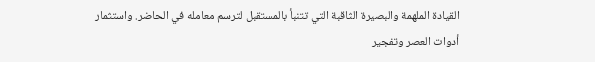القيادة الملهمة والبصيرة الثاقبة التي تتنبأ بالمستقبل لترسم معامله في الحاضر. واستثمار أدوات العصر وتفجير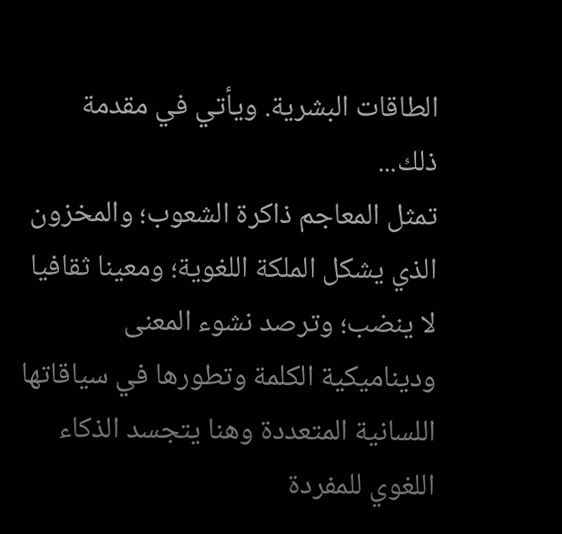الطاقات البشرية. ويأتي في مقدمة ذلك...
تمثل المعاجم ذاكرة الشعوب؛ والمخزون الذي يشكل الملكة اللغوية؛ ومعينا ثقافيا لا ينضب؛ وترصد نشوء المعنى وديناميكية الكلمة وتطورها في سياقاتها اللسانية المتعددة وهنا يتجسد الذكاء اللغوي للمفردة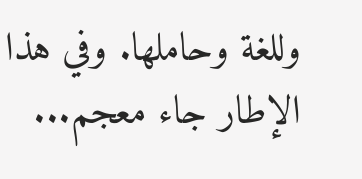وللغة وحاملها. وفي هذا الإطار جاء معجم...